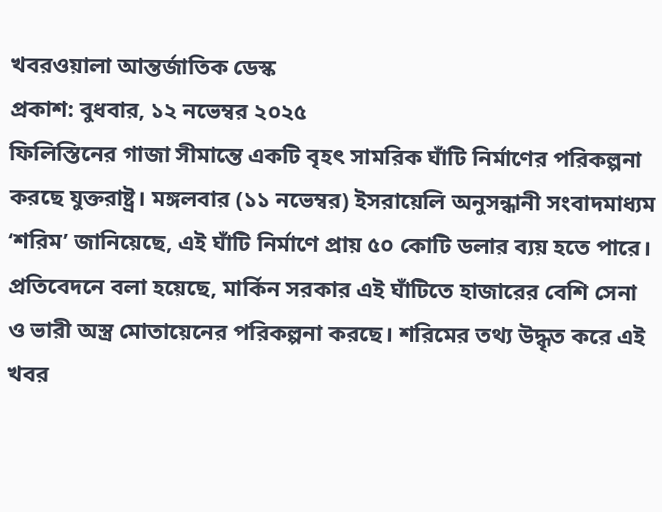খবরওয়ালা আন্তর্জাতিক ডেস্ক
প্রকাশ: বুধবার, ১২ নভেম্বর ২০২৫
ফিলিস্তিনের গাজা সীমান্তে একটি বৃহৎ সামরিক ঘাঁটি নির্মাণের পরিকল্পনা করছে যুক্তরাষ্ট্র। মঙ্গলবার (১১ নভেম্বর) ইসরায়েলি অনুসন্ধানী সংবাদমাধ্যম ‘শরিম’ জানিয়েছে, এই ঘাঁটি নির্মাণে প্রায় ৫০ কোটি ডলার ব্যয় হতে পারে।
প্রতিবেদনে বলা হয়েছে, মার্কিন সরকার এই ঘাঁটিতে হাজারের বেশি সেনা ও ভারী অস্ত্র মোতায়েনের পরিকল্পনা করছে। শরিমের তথ্য উদ্ধৃত করে এই খবর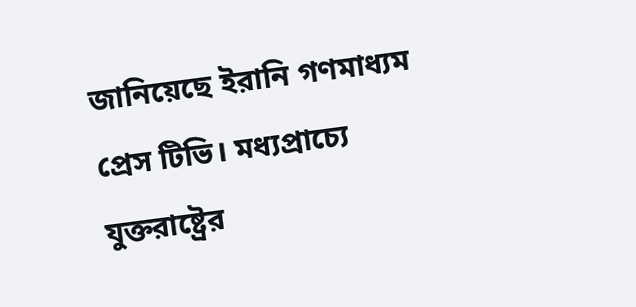জানিয়েছে ইরানি গণমাধ্যম প্রেস টিভি। মধ্যপ্রাচ্যে যুক্তরাষ্ট্রের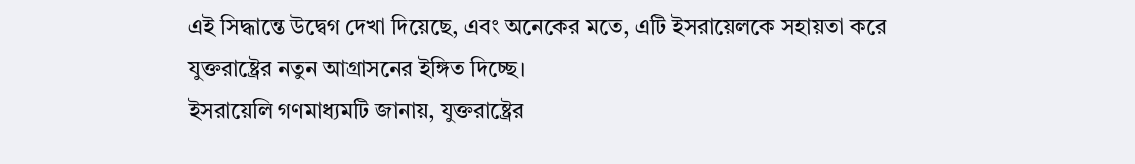এই সিদ্ধান্তে উদ্বেগ দেখা দিয়েছে, এবং অনেকের মতে, এটি ইসরায়েলকে সহায়তা করে যুক্তরাষ্ট্রের নতুন আগ্রাসনের ইঙ্গিত দিচ্ছে।
ইসরায়েলি গণমাধ্যমটি জানায়, যুক্তরাষ্ট্রের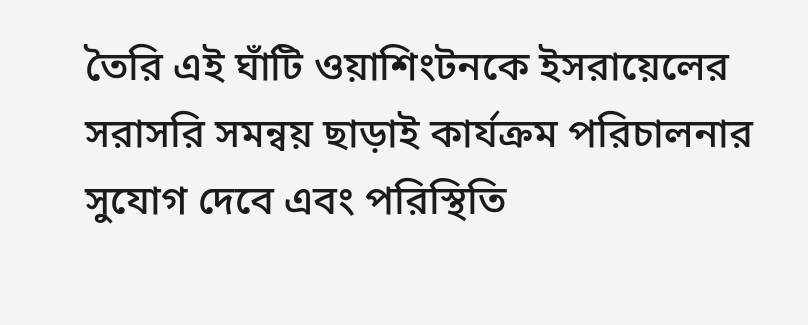তৈরি এই ঘাঁটি ওয়াশিংটনকে ইসরায়েলের সরাসরি সমন্বয় ছাড়াই কার্যক্রম পরিচালনার সুযোগ দেবে এবং পরিস্থিতি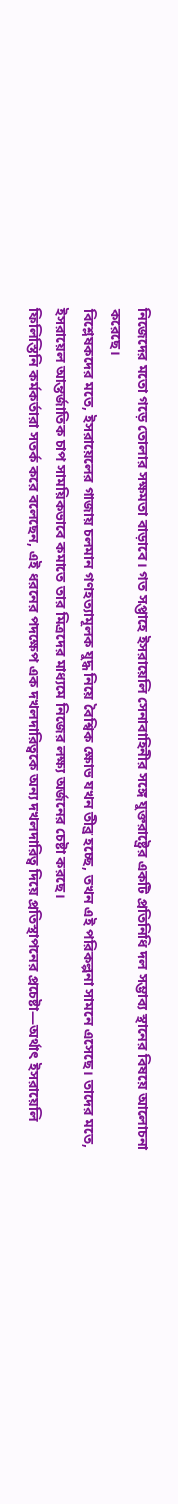নিজেদের মতো গড়ে তোলার সক্ষমতা বাড়াবে। গত সপ্তাহে ইসরায়েলি সেনাবাহিনীর সঙ্গে যুক্তরাষ্ট্রের একটি প্রতিনিধি দল সম্ভাব্য স্থানের বিষয়ে আলোচনা করেছে।
বিশ্লেষকদের মতে, ইসরায়েলের গাজায় চলমান গণহত্যামূলক যুদ্ধ নিয়ে বৈশ্বিক ক্ষোভ যখন তীব্র হচ্ছে, তখন এই পরিকল্পনা সামনে এসেছে। তাদের মতে, ইসরায়েল আন্তর্জাতিক চাপ সাময়িকভাবে কমাতে তার মিত্রদের মাধ্যমে নিজের লক্ষ্য অর্জনের চেষ্টা করছে।
ফিলিস্তিনি কর্মকর্তারা সতর্ক করে বলেছেন, এই ধরনের পদক্ষেপ এক দখলদারিত্বকে অন্য দখলদারিত্ব দিয়ে প্রতিস্থাপনের প্রচেষ্টা—অর্থাৎ ইসরায়েলি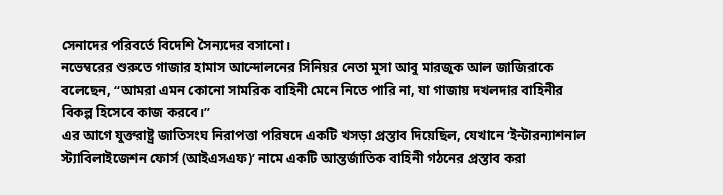সেনাদের পরিবর্তে বিদেশি সৈন্যদের বসানো।
নভেম্বরের শুরুতে গাজার হামাস আন্দোলনের সিনিয়র নেতা মুসা আবু মারজুক আল জাজিরাকে বলেছেন, “আমরা এমন কোনো সামরিক বাহিনী মেনে নিতে পারি না, যা গাজায় দখলদার বাহিনীর বিকল্প হিসেবে কাজ করবে।”
এর আগে যুক্তরাষ্ট্র জাতিসংঘ নিরাপত্তা পরিষদে একটি খসড়া প্রস্তাব দিয়েছিল, যেখানে ‘ইন্টারন্যাশনাল স্ট্যাবিলাইজেশন ফোর্স (আইএসএফ)’ নামে একটি আন্তর্জাতিক বাহিনী গঠনের প্রস্তাব করা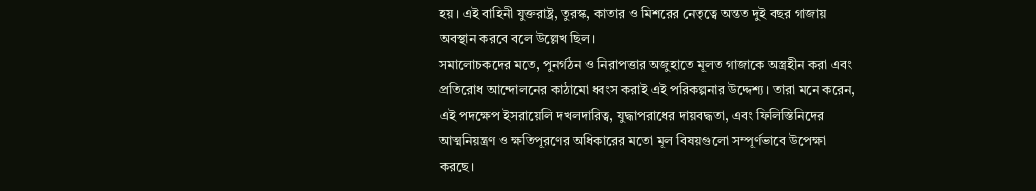হয়। এই বাহিনী যুক্তরাষ্ট্র, তুরস্ক, কাতার ও মিশরের নেতৃত্বে অন্তত দুই বছর গাজায় অবস্থান করবে বলে উল্লেখ ছিল।
সমালোচকদের মতে, পুনর্গঠন ও নিরাপত্তার অজুহাতে মূলত গাজাকে অস্ত্রহীন করা এবং প্রতিরোধ আন্দোলনের কাঠামো ধ্বংস করাই এই পরিকল্পনার উদ্দেশ্য। তারা মনে করেন, এই পদক্ষেপ ইসরায়েলি দখলদারিত্ব, যুদ্ধাপরাধের দায়বদ্ধতা, এবং ফিলিস্তিনিদের আত্মনিয়ন্ত্রণ ও ক্ষতিপূরণের অধিকারের মতো মূল বিষয়গুলো সম্পূর্ণভাবে উপেক্ষা করছে।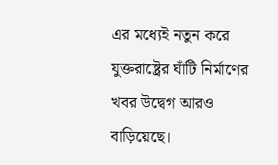এর মধ্যেই নতুন করে যুক্তরাষ্ট্রের ঘাঁটি নির্মাণের খবর উদ্বেগ আরও বাড়িয়েছে।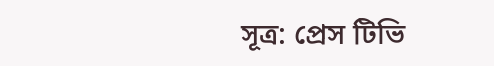সূত্র: প্রেস টিভি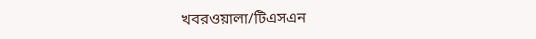খবরওয়ালা/টিএসএন